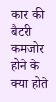कार की बैटरी कमजोर होने के क्या होते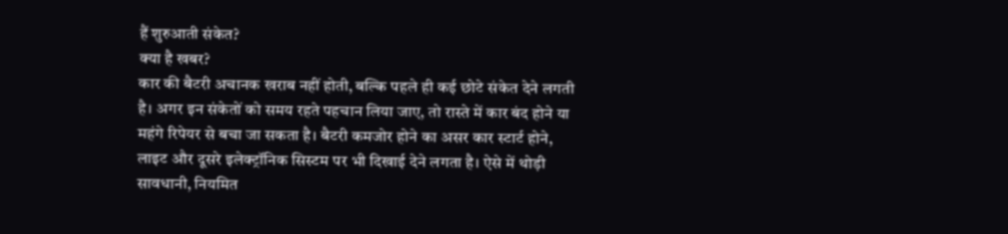हैं शुरुआती संकेत?
क्या है खबर?
कार की बैटरी अचानक खराब नहीं होती, बल्कि पहले ही कई छोटे संकेत देने लगती है। अगर इन संकेतों को समय रहते पहचान लिया जाए, तो रास्ते में कार बंद होने या महंगे रिपेयर से बचा जा सकता है। बैटरी कमजोर होने का असर कार स्टार्ट होने, लाइट और दूसरे इलेक्ट्रॉनिक सिस्टम पर भी दिखाई देने लगता है। ऐसे में थोड़ी सावधानी, नियमित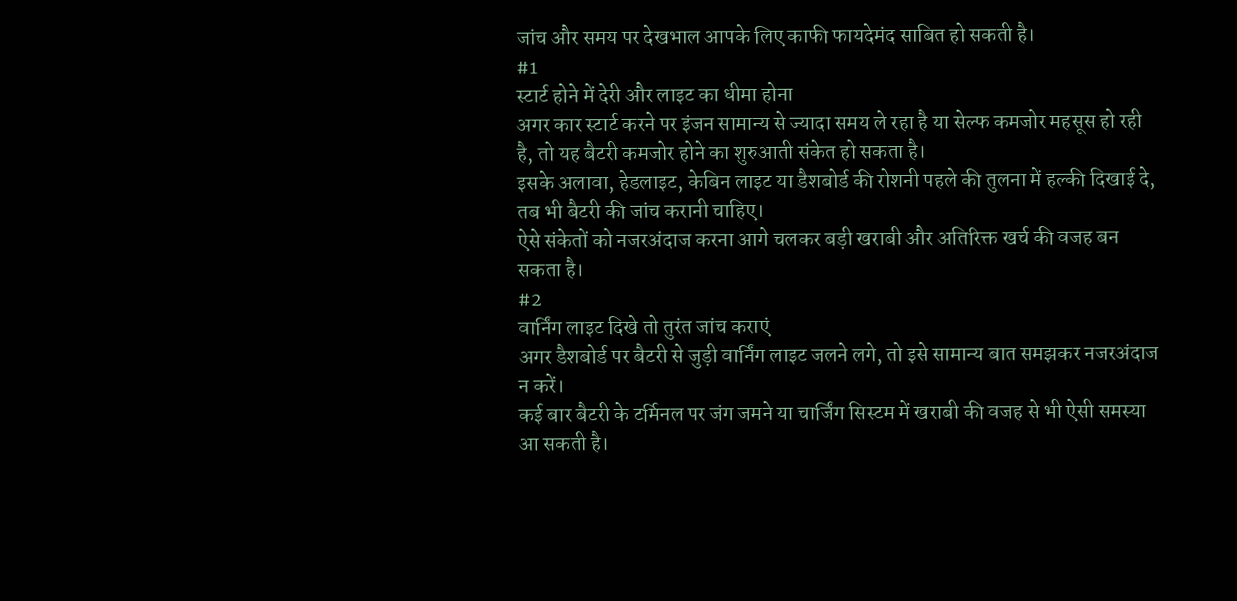जांच और समय पर देखभाल आपके लिए काफी फायदेमंद साबित हो सकती है।
#1
स्टार्ट होने में देरी और लाइट का धीमा होना
अगर कार स्टार्ट करने पर इंजन सामान्य से ज्यादा समय ले रहा है या सेल्फ कमजोर महसूस हो रही है, तो यह बैटरी कमजोर होने का शुरुआती संकेत हो सकता है।
इसके अलावा, हेडलाइट, केबिन लाइट या डैशबोर्ड की रोशनी पहले की तुलना में हल्की दिखाई दे, तब भी बैटरी की जांच करानी चाहिए।
ऐसे संकेतों को नजरअंदाज करना आगे चलकर बड़ी खराबी और अतिरिक्त खर्च की वजह बन सकता है।
#2
वार्निंग लाइट दिखे तो तुरंत जांच कराएं
अगर डैशबोर्ड पर बैटरी से जुड़ी वार्निंग लाइट जलने लगे, तो इसे सामान्य बात समझकर नजरअंदाज न करें।
कई बार बैटरी के टर्मिनल पर जंग जमने या चार्जिंग सिस्टम में खराबी की वजह से भी ऐसी समस्या आ सकती है।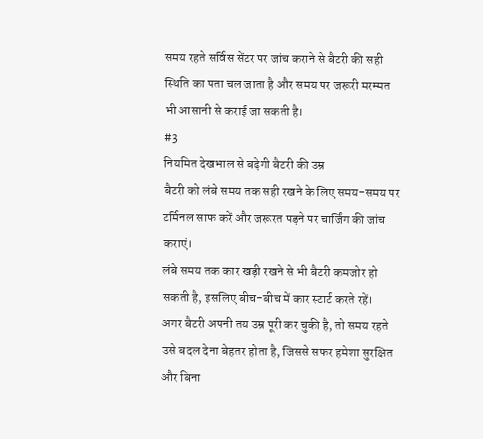समय रहते सर्विस सेंटर पर जांच कराने से बैटरी की सही स्थिति का पता चल जाता है और समय पर जरूरी मरम्मत भी आसानी से कराई जा सकती है।
#3
नियमित देखभाल से बढ़ेगी बैटरी की उम्र
बैटरी को लंबे समय तक सही रखने के लिए समय-समय पर टर्मिनल साफ करें और जरूरत पड़ने पर चार्जिंग की जांच कराएं।
लंबे समय तक कार खड़ी रखने से भी बैटरी कमजोर हो सकती है, इसलिए बीच-बीच में कार स्टार्ट करते रहें।
अगर बैटरी अपनी तय उम्र पूरी कर चुकी है, तो समय रहते उसे बदल देना बेहतर होता है, जिससे सफर हमेशा सुरक्षित और बिना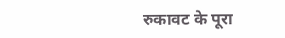रुकावट के पूरा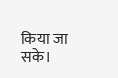किया जा सके।